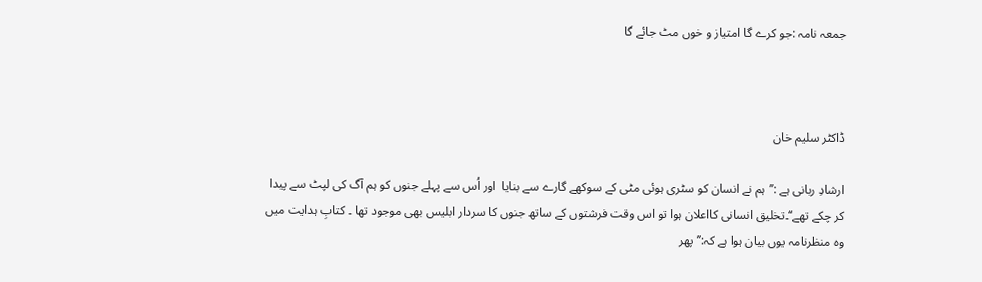جمعہ نامہ :جو کرے گا امتیاز و خوں مٹ جائے گا



ڈاکٹر سلیم خان

ارشادِ ربانی ہے :’’ہم نے انسان کو سٹری ہوئی مٹی کے سوکھے گارے سے بنایا  اور اُس سے پہلے جنوں کو ہم آگ کی لپٹ سے پیدا کر چکے تھے‘‘۔تخلیق انسانی کااعلان ہوا تو اس وقت فرشتوں کے ساتھ جنوں کا سردار ابلیس بھی موجود تھا ۔ کتابِ ہدایت میں وہ منظرنامہ یوں بیان ہوا ہے کہ:’’ پھر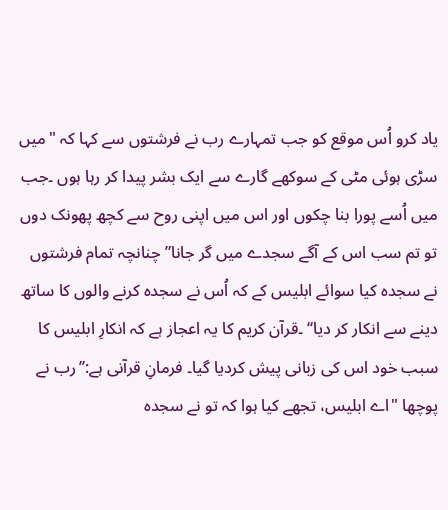یاد کرو اُس موقع کو جب تمہارے رب نے فرشتوں سے کہا کہ "میں سڑی ہوئی مٹی کے سوکھے گارے سے ایک بشر پیدا کر رہا ہوں ۔جب میں اُسے پورا بنا چکوں اور اس میں اپنی روح سے کچھ پھونک دوں تو تم سب اس کے آگے سجدے میں گر جانا” چنانچہ تمام فرشتوں نے سجدہ کیا سوائے ابلیس کے کہ اُس نے سجدہ کرنے والوں کا ساتھ دینے سے انکار کر دیا‘‘ ۔قرآن کریم کا یہ اعجاز ہے کہ انکارِ ابلیس کا سبب خود اس کی زبانی پیش کردیا گیا۔ فرمانِ قرآنی ہے:’’رب نے پوچھا "اے ابلیس، تجھے کیا ہوا کہ تو نے سجدہ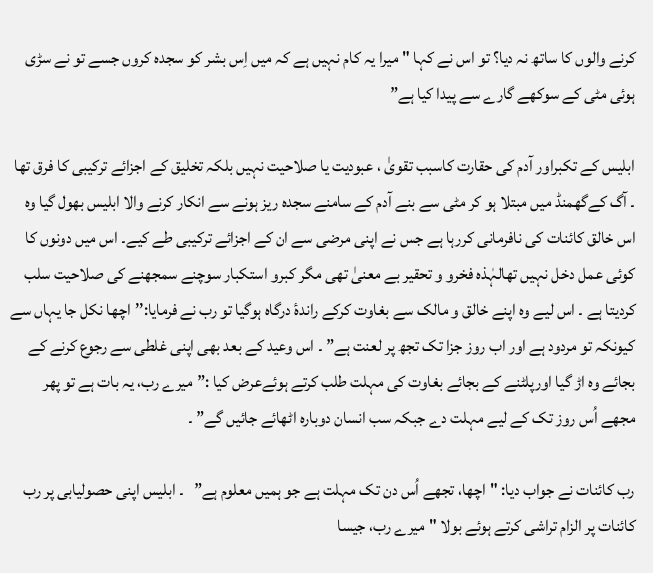کرنے والوں کا ساتھ نہ دیا؟ تو اس نے کہا "میرا یہ کام نہیں ہے کہ میں اِس بشر کو سجدہ کروں جسے تو نے سڑی ہوئی مٹی کے سوکھے گارے سے پیدا کیا ہے”

ابلیس کے تکبراور آدم کی حقارت کاسبب تقویٰ ، عبودیت یا صلاحیت نہیں بلکہ تخلیق کے اجزائے ترکیبی کا فرق تھا ۔ آگ کےگھمنڈ میں مبتلا ہو کر مٹی سے بنے آدم کے سامنے سجدہ ریز ہونے سے انکار کرنے والا ابلیس بھول گیا وہ اس خالق کائنات کی نافرمانی کررہا ہے جس نے اپنی مرضی سے ان کے اجزائے ترکیبی طے کیے۔ اس میں دونوں کا کوئی عمل دخل نہیں تھالہٰذہ فخرو و تحقیر بے معنیٰ تھی مگر کبرو استکبار سوچنے سمجھنے کی صلاحیت سلب کردیتا ہے ۔ اس لیے وہ اپنے خالق و مالک سے بغاوت کرکے راندۂ درگاہ ہوگیا تو رب نے فرمایا:’’اچھا نکل جا یہاں سے کیونکہ تو مردود ہے اور اب روز جزا تک تجھ پر لعنت ہے” ۔ اس وعید کے بعد بھی اپنی غلطی سے رجوع کرنے کے بجائے وہ اڑ گیا اورپلٹنے کے بجائے بغاوت کی مہلت طلب کرتے ہوئےعرض کیا :”میرے رب، یہ بات ہے تو پھر مجھے اُس روز تک کے لیے مہلت دے جبکہ سب انسان دوبارہ اٹھائے جائیں گے” ۔

رب کائنات نے جواب دیا: "اچھا، تجھے اُس دن تک مہلت ہے جو ہمیں معلوم ہے”   ۔ ابلیس اپنی حصولیابی پر رب کائنات پر الزام تراشی کرتے ہوئے بولا "میرے رب، جیسا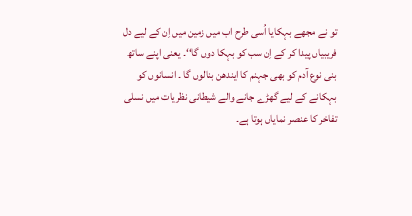تو نے مجھے بہکایا اُسی طرح اب میں زمین میں اِن کے لیے دل فریبیاں پیدا کر کے اِن سب کو بہکا دوں گا‘‘۔ یعنی اپنے ساتھ بنی نوع آدم کو بھی جہنم کا ایندھن بنالوں گا ۔ انسانوں کو بہکانے کے لیے گھڑے جانے والے شیطانی نظریات میں نسلی تفاخر کا عنصر نمایاں ہوتا ہے۔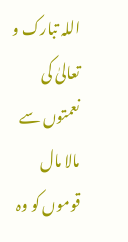اللہ تبارک و تعالیٰ کی نعمتوں سے مالا مال قوموں کو وہ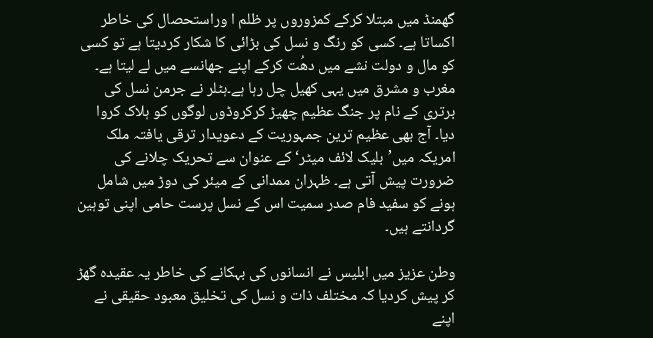گھمنڈ میں مبتلا کرکے کمزوروں پر ظلم ا وراستحصال کی خاطر اکساتا ہے۔ کسی کو رنگ و نسل کی بڑائی کا شکار کردیتا ہے تو کسی کو مال و دولت نشے میں دھُت کرکے اپنے جھانسے میں لے لیتا ہے۔ مغرب و مشرق میں یہی کھیل چل رہا ہے۔ہٹلر نے جرمن نسل کی برتری کے نام پر جنگ عظیم چھیڑ کرکروڈوں لوگوں کو ہلاک کروا دیا۔ آج بھی عظیم ترین جمہوریت کے دعویدار ترقی یافتہ ملک امریکہ میں’بلیک لائف میٹر‘ کے عنوان سے تحریک چلانے کی ضرورت پیش آتی ہے۔ ظہران ممدانی کے میئر کی دوڑ میں شامل ہونے کو سفید فام صدر سمیت اس کے نسل پرست حامی اپنی توہین گردانتے ہیں۔

وطن عزیز میں ابلیس نے انسانوں کی بہکانے کی خاطر یہ عقیدہ گھڑ کر پیش کردیا کہ مختلف ذات و نسل کی تخلیق معبود حقیقی نے اپنے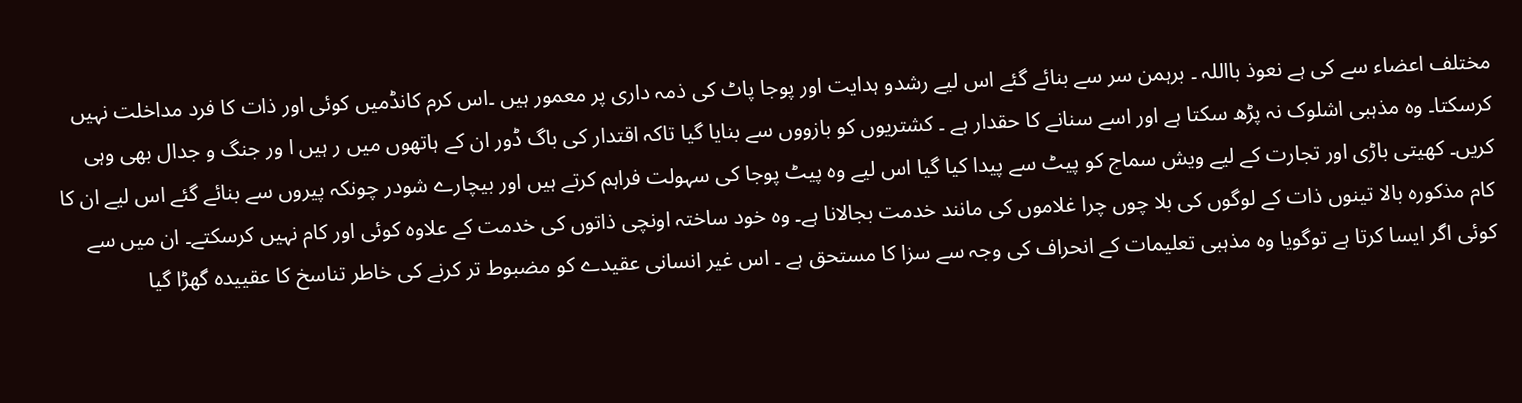مختلف اعضاء سے کی ہے نعوذ بااللہ ۔ برہمن سر سے بنائے گئے اس لیے رشدو ہدایت اور پوجا پاٹ کی ذمہ داری پر معمور ہیں ۔اس کرم کانڈمیں کوئی اور ذات کا فرد مداخلت نہیں کرسکتا۔ وہ مذہبی اشلوک نہ پڑھ سکتا ہے اور اسے سنانے کا حقدار ہے ۔ کشتریوں کو بازووں سے بنایا گیا تاکہ اقتدار کی باگ ڈور ان کے ہاتھوں میں ر ہیں ا ور جنگ و جدال بھی وہی کریں۔ کھیتی باڑی اور تجارت کے لیے ویش سماج کو پیٹ سے پیدا کیا گیا اس لیے وہ پیٹ پوجا کی سہولت فراہم کرتے ہیں اور بیچارے شودر چونکہ پیروں سے بنائے گئے اس لیے ان کا کام مذکورہ بالا تینوں ذات کے لوگوں کی بلا چوں چرا غلاموں کی مانند خدمت بجالانا ہے۔ وہ خود ساختہ اونچی ذاتوں کی خدمت کے علاوہ کوئی اور کام نہیں کرسکتے۔ ان میں سے کوئی اگر ایسا کرتا ہے توگویا وہ مذہبی تعلیمات کے انحراف کی وجہ سے سزا کا مستحق ہے ۔ اس غیر انسانی عقیدے کو مضبوط تر کرنے کی خاطر تناسخ کا عقییدہ گھڑا گیا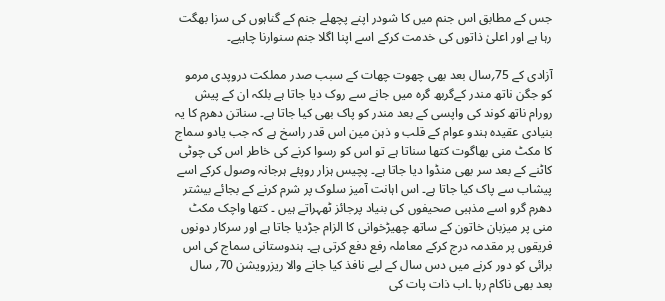جس کے مطابق اس جنم میں کا شودر اپنے پچھلے جنم کے گناہوں کی سزا بھگت رہا ہے اور اعلیٰ ذاتوں کی خدمت کرکے اسے اپنا اگلا جنم سنوارنا چاہیے۔

آزادی کے 75؍سال بعد بھی چھوت چھات کے سبب صدر مملکت دروپدی مرمو کو جگن ناتھ مندر کےگربھ گرہ میں جانے سے روک دیا جاتا ہے بلکہ ان کے پیش رورام ناتھ کوند کی واپسی کے بعد مندر کو پاک بھی کیا جاتا ہے۔ سناتن دھرم کا یہ بنیادی عقیدہ ہندو عوام کے قلب و ذہن مین اس قدر راسخ ہے کہ جب یادو سماج کا مکٹ منی بھاگوت کتھا سناتا ہے تو اس کو رسوا کرنے کی خاطر اس کی چوٹی کاٹنے کے بعد سر بھی منڈوا دیا جاتا ہے۔ پچیس ہزار روپئے ہرجانہ وصول کرکے اسے پیشاب سے پاک کیا جاتا ہے۔ اس اہانت آمیز سلوک پر شرم کرنے کے بجائے بیشتر دھرم گرو اسے مذہبی صحیفوں کی بنیاد پرجائز ٹھہراتے ہیں ۔ کتھا واچک مکٹ منی پر میزبان خاتون کے ساتھ چھیڑخوانی کا الزام جڑدیا جاتا ہے اور سرکار دونوں فریقوں پر مقدمہ درج کرکے معاملہ رفع دفع کرتی ہے۔ ہندوستانی سماج کی اس برائی کو دور کرنے میں دس سال کے لیے نافذ کیا جانے والا ریزرویشن 70؍ سال بعد بھی ناکام رہا ۔اب ذات پات کی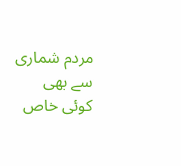مردم شماری سے بھی کوئی خاص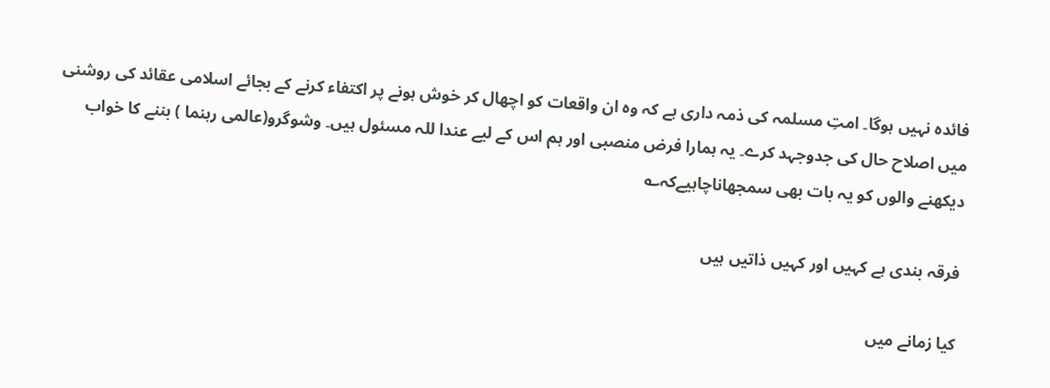فائدہ نہیں ہوگا۔ امتِ مسلمہ کی ذمہ داری ہے کہ وہ ان واقعات کو اچھال کر خوش ہونے پر اکتفاء کرنے کے بجائے اسلامی عقائد کی روشنی میں اصلاح حال کی جدوجہد کرے۔ یہ ہمارا فرض منصبی اور ہم اس کے لیے عندا للہ مسئول ہیں۔ وشوگرو(عالمی رہنما ) بننے کا خواب دیکھنے والوں کو یہ بات بھی سمجھاناچاہیےکہ؎

فرقہ بندی ہے کہیں اور کہیں ذاتیں ہیں

کیا زمانے میں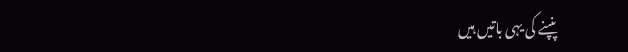پنپنے کی یہی باتیں ہیں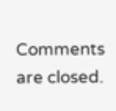Comments are closed.